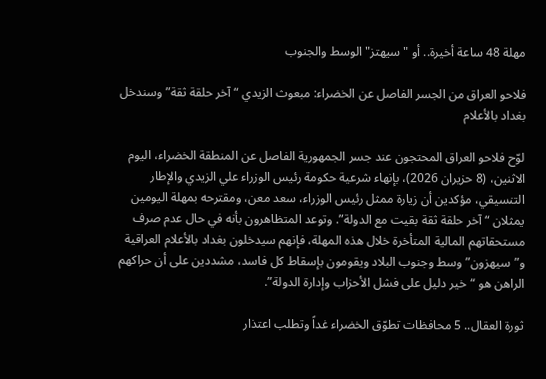مهلة 48 ساعة أخيرة.. أو "سيهتز" الوسط والجنوب

فلاحو العراق من الجسر الفاصل عن الخضراء: مبعوث الزيدي “آخر حلقة ثقة” وسندخل بغداد بالأعلام

لوّح فلاحو العراق المحتجون عند جسر الجمهورية الفاصل عن المنطقة الخضراء، اليوم الاثنين، (8 حزيران 2026)، بإنهاء شرعية حكومة رئيس الوزراء علي الزيدي والإطار التنسيقي، مؤكدين أن زيارة ممثل رئيس الوزراء، سعد معن، ومقترحه بمهلة اليومين يمثلان “آخر حلقة ثقة بقيت مع الدولة”. وتوعد المتظاهرون بأنه في حال عدم صرف مستحقاتهم المالية المتأخرة خلال هذه المهلة، فإنهم سيدخلون بغداد بالأعلام العراقية و”سيهزون” وسط وجنوب البلاد ويقومون بإسقاط كل فاسد، مشددين على أن حراكهم الراهن هو “خير دليل على فشل الأحزاب وإدارة الدولة”.

ثورة العقال.. 5 محافظات تطوّق الخضراء غداً وتطلب اعتذار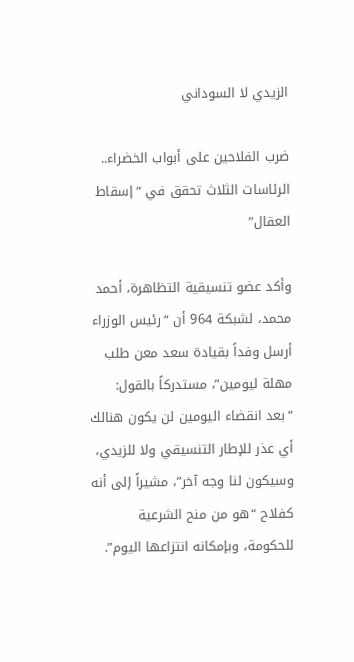الزيدي لا السوداني

ضرب الفلاحين على أبواب الخضراء.. الرئاسات الثلاث تحقق في “إسقاط العقال”

وأكد عضو تنسيقية التظاهرة، أحمد محمد، لشبكة 964 أن “رئيس الوزراء أرسل وفداً بقيادة سعد معن طلب مهلة ليومين”، مستدركاً بالقول: “بعد انقضاء اليومين لن يكون هنالك أي عذر للإطار التنسيقي ولا للزيدي، وسيكون لنا وجه آخر”، مشيراً إلى أنه كفلاح “هو من منح الشرعية للحكومة، وبإمكانه انتزاعها اليوم”.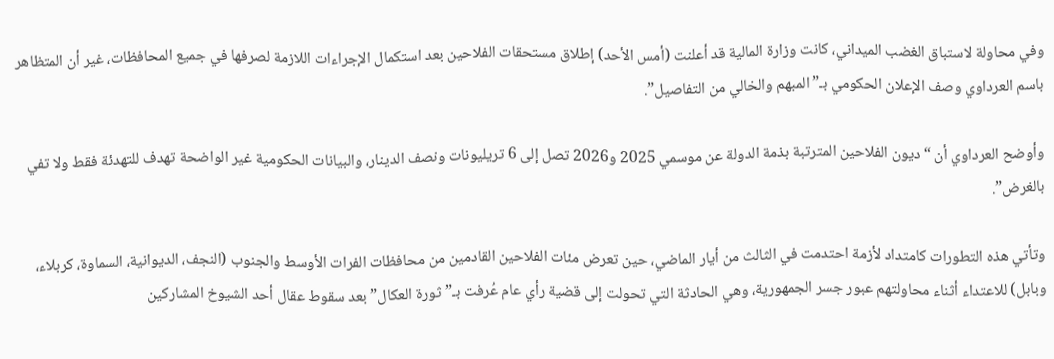وفي محاولة لاستباق الغضب الميداني، كانت وزارة المالية قد أعلنت (أمس الأحد) إطلاق مستحقات الفلاحين بعد استكمال الإجراءات اللازمة لصرفها في جميع المحافظات، غير أن المتظاهر باسم العرداوي وصف الإعلان الحكومي بـ”المبهم والخالي من التفاصيل”.

وأوضح العرداوي أن “ديون الفلاحين المترتبة بذمة الدولة عن موسمي 2025 و2026 تصل إلى 6 تريليونات ونصف الدينار، والبيانات الحكومية غير الواضحة تهدف للتهدئة فقط ولا تفي بالغرض”.

وتأتي هذه التطورات كامتداد لأزمة احتدمت في الثالث من أيار الماضي، حين تعرض مئات الفلاحين القادمين من محافظات الفرات الأوسط والجنوب (النجف، الديوانية، السماوة، كربلاء، وبابل) للاعتداء أثناء محاولتهم عبور جسر الجمهورية، وهي الحادثة التي تحولت إلى قضية رأي عام عُرفت بـ”ثورة العكال” بعد سقوط عقال أحد الشيوخ المشاركين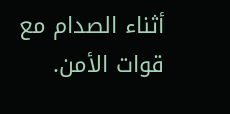أثناء الصدام مع قوات الأمن.